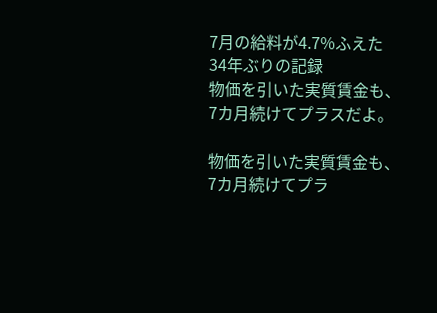7月の給料が4.7%ふえた 34年ぶりの記録
物価を引いた実質賃金も、7カ月続けてプラスだよ。

物価を引いた実質賃金も、7カ月続けてプラ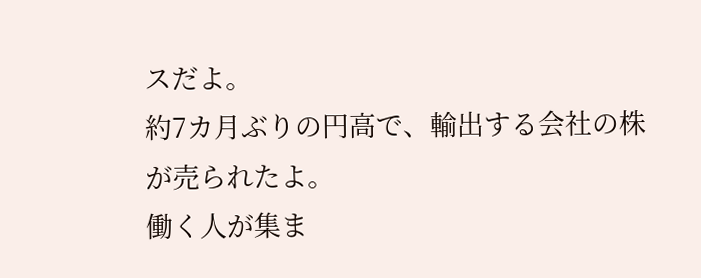スだよ。
約7カ月ぶりの円高で、輸出する会社の株が売られたよ。
働く人が集ま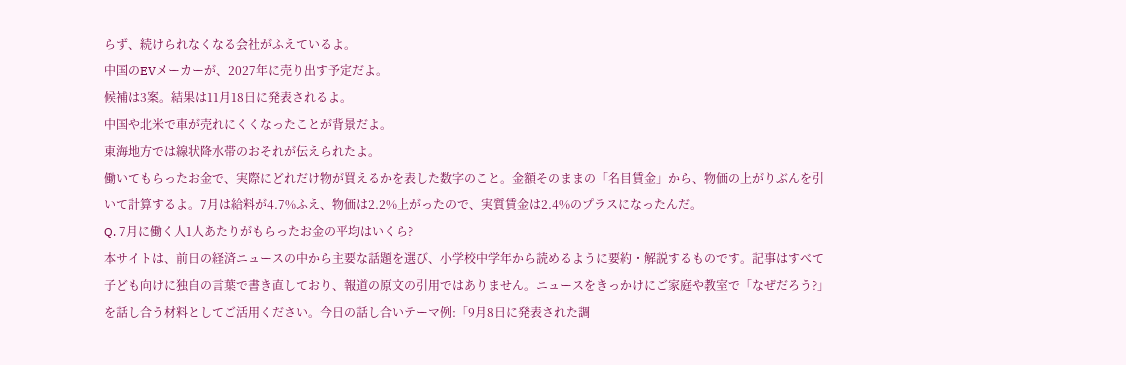らず、続けられなくなる会社がふえているよ。
中国のEVメーカーが、2027年に売り出す予定だよ。
候補は3案。結果は11月18日に発表されるよ。
中国や北米で車が売れにくくなったことが背景だよ。
東海地方では線状降水帯のおそれが伝えられたよ。
働いてもらったお金で、実際にどれだけ物が買えるかを表した数字のこと。金額そのままの「名目賃金」から、物価の上がりぶんを引いて計算するよ。7月は給料が4.7%ふえ、物価は2.2%上がったので、実質賃金は2.4%のプラスになったんだ。
Q. 7月に働く人1人あたりがもらったお金の平均はいくら?
本サイトは、前日の経済ニュースの中から主要な話題を選び、小学校中学年から読めるように要約・解説するものです。記事はすべて子ども向けに独自の言葉で書き直しており、報道の原文の引用ではありません。ニュースをきっかけにご家庭や教室で「なぜだろう?」を話し合う材料としてご活用ください。今日の話し合いテーマ例:「9月8日に発表された調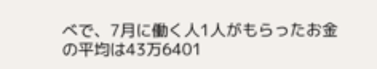べで、7月に働く人1人がもらったお金の平均は43万6401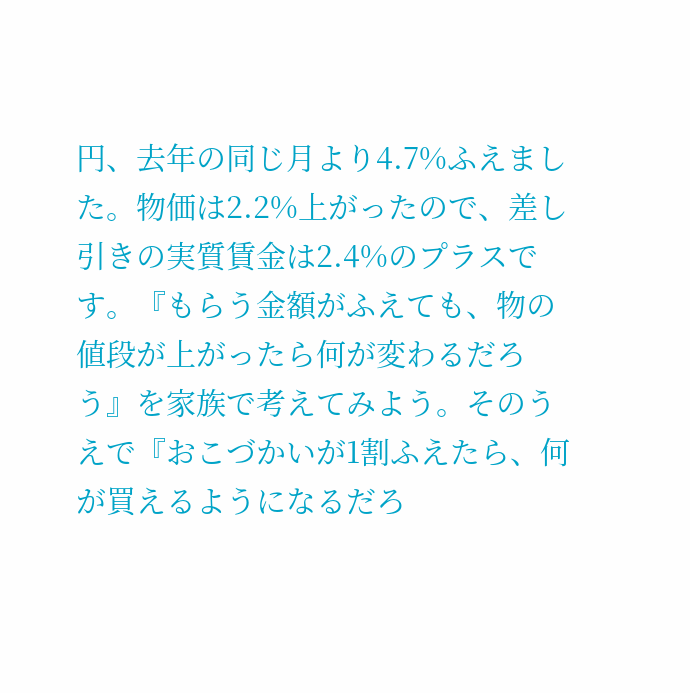円、去年の同じ月より4.7%ふえました。物価は2.2%上がったので、差し引きの実質賃金は2.4%のプラスです。『もらう金額がふえても、物の値段が上がったら何が変わるだろう』を家族で考えてみよう。そのうえで『おこづかいが1割ふえたら、何が買えるようになるだろ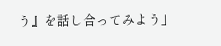う』を話し合ってみよう」